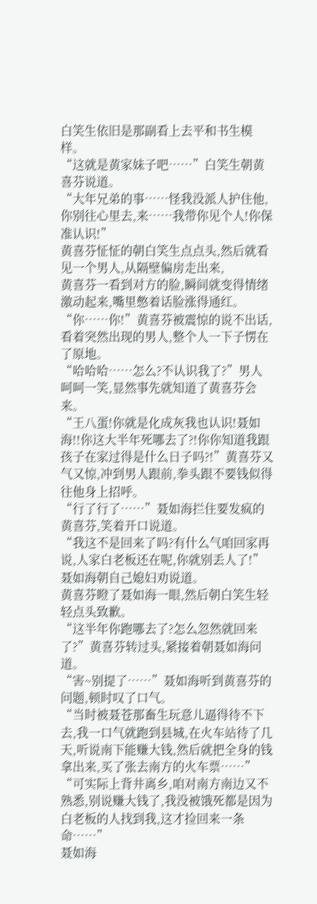白笑生依旧是那副看上去平和书生模样。
“这就是黄家妹子吧……”白笑生朝黄喜芬说道。
“大年兄弟的事……怪我没派人护住他,你别往心里去,来……我带你见个人!你保准认识!”
黄喜芬怔怔的朝白笑生点点头,然后就看见一个男人,从隔壁偏房走出来,
黄喜芬一看到对方的脸,瞬间就变得情绪激动起来,嘴里憋着话脸涨得通红。
“你……你!”黄喜芬被震惊的说不出话,看着突然出现的男人,整个人一下子愣在了原地。
“哈哈哈……怎么?不认识我了?”男人呵呵一笑,显然事先就知道了黄喜芬会来。
“王八蛋!你就是化成灰我也认识!聂如海!!你这大半年死哪去了?!你你知道我跟孩子在家过得是什么日子吗?!”黄喜芬又气又惊,冲到男人跟前,拳头跟不要钱似得往他身上招呼。
“行了行了……”聂如海拦住要发疯的黄喜芬,笑着开口说道。
“我这不是回来了吗?有什么气咱回家再说,人家白老板还在呢,你就别丢人了!”聂如海朝自己媳妇劝说道。
黄喜芬瞪了聂如海一眼,然后朝白笑生轻轻点头致歉。
“这半年你跑哪去了?怎么忽然就回来了?”黄喜芬转过头,紧接着朝聂如海问道。
“害~别提了……”聂如海听到黄喜芬的问题,顿时叹了口气。
“当时被聂苍那畜生玩意儿逼得待不下去,我一口气就跑到县城,在火车站待了几天,听说南下能赚大钱,然后就把全身的钱拿出来,买了张去南方的火车票……”
“可实际上背井离乡,咱对南方南边又不熟悉,别说赚大钱了,我没被饿死都是因为白老板的人找到我,这才捡回来一条命……”
聂如海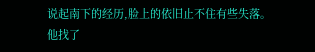说起南下的经历,脸上的依旧止不住有些失落。
他找了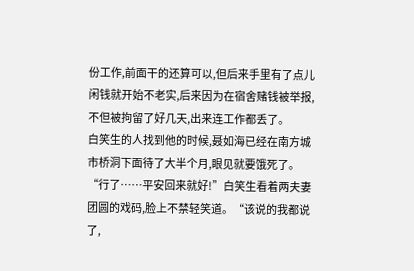份工作,前面干的还算可以,但后来手里有了点儿闲钱就开始不老实,后来因为在宿舍赌钱被举报,不但被拘留了好几天,出来连工作都丢了。
白笑生的人找到他的时候,聂如海已经在南方城市桥洞下面待了大半个月,眼见就要饿死了。
“行了……平安回来就好!”白笑生看着两夫妻团圆的戏码,脸上不禁轻笑道。“该说的我都说了,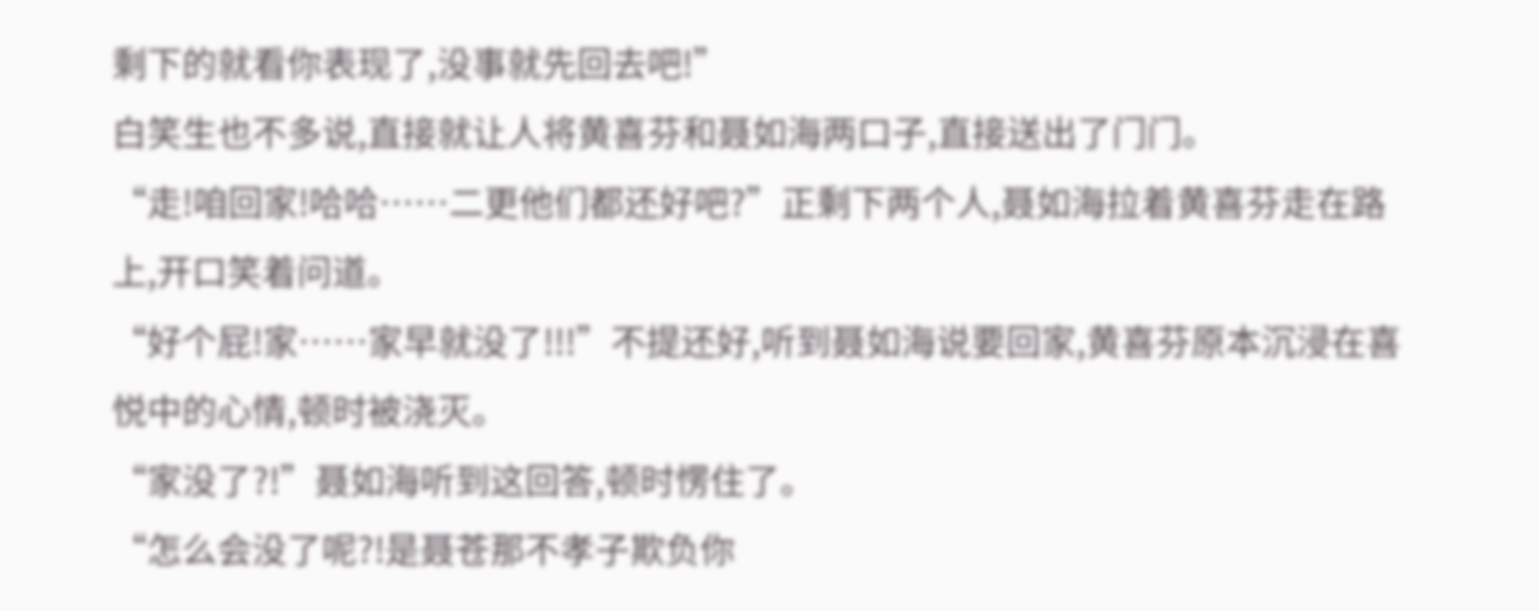剩下的就看你表现了,没事就先回去吧!”
白笑生也不多说,直接就让人将黄喜芬和聂如海两口子,直接送出了门门。
“走!咱回家!哈哈……二更他们都还好吧?”正剩下两个人,聂如海拉着黄喜芬走在路上,开口笑着问道。
“好个屁!家……家早就没了!!!”不提还好,听到聂如海说要回家,黄喜芬原本沉浸在喜悦中的心情,顿时被浇灭。
“家没了?!”聂如海听到这回答,顿时愣住了。
“怎么会没了呢?!是聂苍那不孝子欺负你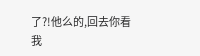了?!他么的,回去你看我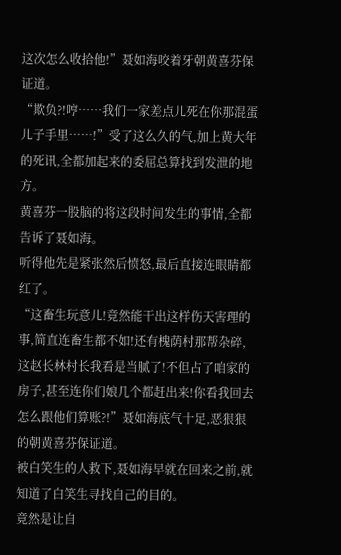这次怎么收拾他!”聂如海咬着牙朝黄喜芬保证道。
“欺负?!哼……我们一家差点儿死在你那混蛋儿子手里……!”受了这么久的气,加上黄大年的死讯,全都加起来的委屈总算找到发泄的地方。
黄喜芬一股脑的将这段时间发生的事情,全都告诉了聂如海。
听得他先是紧张然后愤怒,最后直接连眼睛都红了。
“这畜生玩意儿!竟然能干出这样伤天害理的事,简直连畜生都不如!还有槐荫村那帮杂碎,这赵长林村长我看是当腻了!不但占了咱家的房子,甚至连你们娘几个都赶出来!你看我回去怎么跟他们算账?!”聂如海底气十足,恶狠狠的朝黄喜芬保证道。
被白笑生的人救下,聂如海早就在回来之前,就知道了白笑生寻找自己的目的。
竟然是让自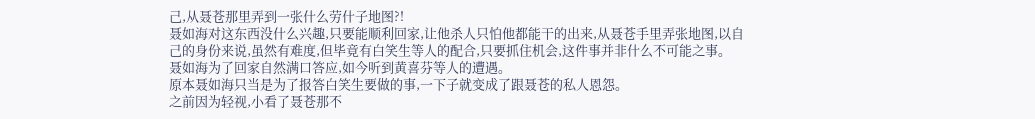己,从聂苍那里弄到一张什么劳什子地图?!
聂如海对这东西没什么兴趣,只要能顺利回家,让他杀人只怕他都能干的出来,从聂苍手里弄张地图,以自己的身份来说,虽然有难度,但毕竟有白笑生等人的配合,只要抓住机会,这件事并非什么不可能之事。
聂如海为了回家自然满口答应,如今听到黄喜芬等人的遭遇。
原本聂如海只当是为了报答白笑生要做的事,一下子就变成了跟聂苍的私人恩怨。
之前因为轻视,小看了聂苍那不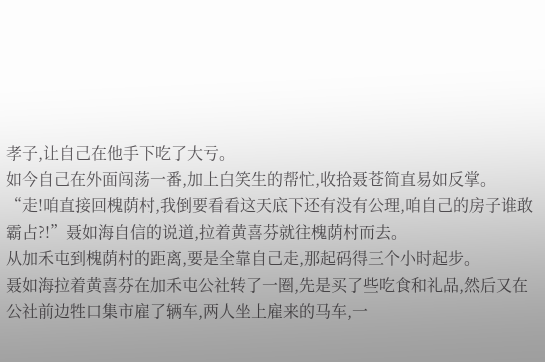孝子,让自己在他手下吃了大亏。
如今自己在外面闯荡一番,加上白笑生的帮忙,收拾聂苍简直易如反掌。
“走!咱直接回槐荫村,我倒要看看这天底下还有没有公理,咱自己的房子谁敢霸占?!”聂如海自信的说道,拉着黄喜芬就往槐荫村而去。
从加禾屯到槐荫村的距离,要是全靠自己走,那起码得三个小时起步。
聂如海拉着黄喜芬在加禾屯公社转了一圈,先是买了些吃食和礼品,然后又在公社前边牲口集市雇了辆车,两人坐上雇来的马车,一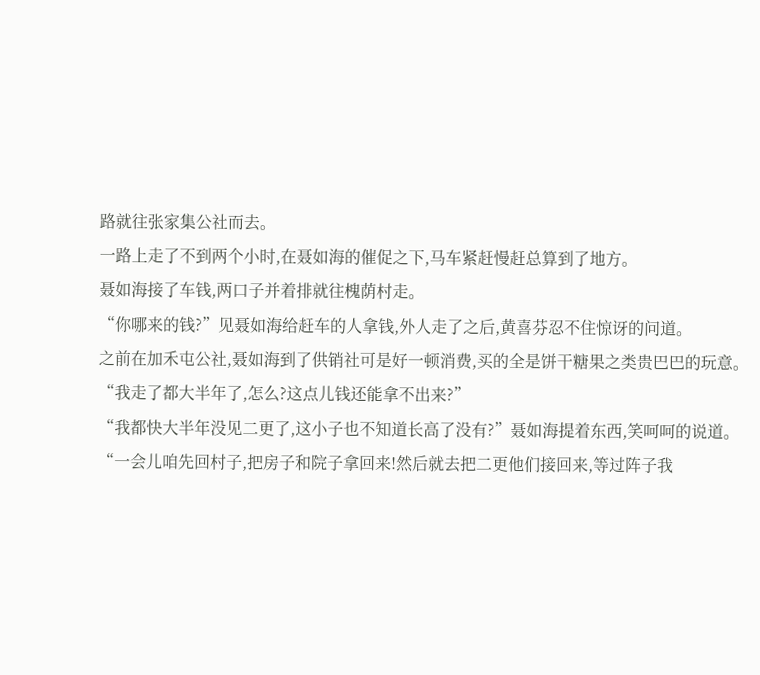路就往张家集公社而去。
一路上走了不到两个小时,在聂如海的催促之下,马车紧赶慢赶总算到了地方。
聂如海接了车钱,两口子并着排就往槐荫村走。
“你哪来的钱?”见聂如海给赶车的人拿钱,外人走了之后,黄喜芬忍不住惊讶的问道。
之前在加禾屯公社,聂如海到了供销社可是好一顿消费,买的全是饼干糖果之类贵巴巴的玩意。
“我走了都大半年了,怎么?这点儿钱还能拿不出来?”
“我都快大半年没见二更了,这小子也不知道长高了没有?”聂如海提着东西,笑呵呵的说道。
“一会儿咱先回村子,把房子和院子拿回来!然后就去把二更他们接回来,等过阵子我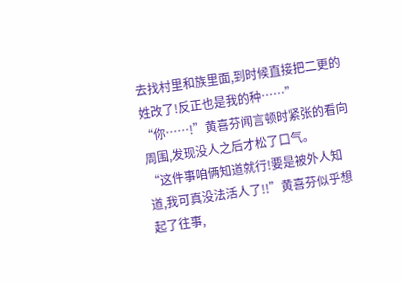去找村里和族里面,到时候直接把二更的姓改了!反正也是我的种……”
“你……!”黄喜芬闻言顿时紧张的看向周围,发现没人之后才松了口气。
“这件事咱俩知道就行!要是被外人知道,我可真没法活人了!!”黄喜芬似乎想起了往事,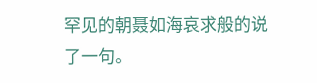罕见的朝聂如海哀求般的说了一句。